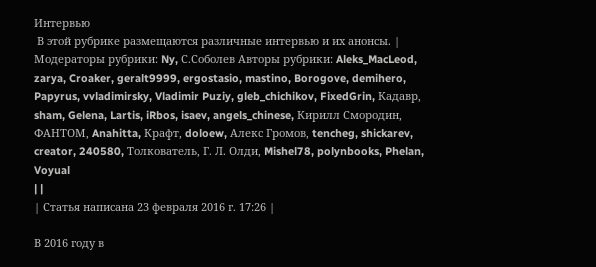Интервью
 В этой рубрике размещаются различные интервью и их анонсы. |
Модераторы рубрики: Ny, С.Соболев Авторы рубрики: Aleks_MacLeod, zarya, Croaker, geralt9999, ergostasio, mastino, Borogove, demihero, Papyrus, vvladimirsky, Vladimir Puziy, gleb_chichikov, FixedGrin, Кадавр, sham, Gelena, Lartis, iRbos, isaev, angels_chinese, Кирилл Смородин, ФАНТОМ, Anahitta, Крафт, doloew, Алекс Громов, tencheg, shickarev, creator, 240580, Толкователь, Г. Л. Олди, Mishel78, polynbooks, Phelan, Voyual
| |
| Статья написана 23 февраля 2016 г. 17:26 |

В 2016 году в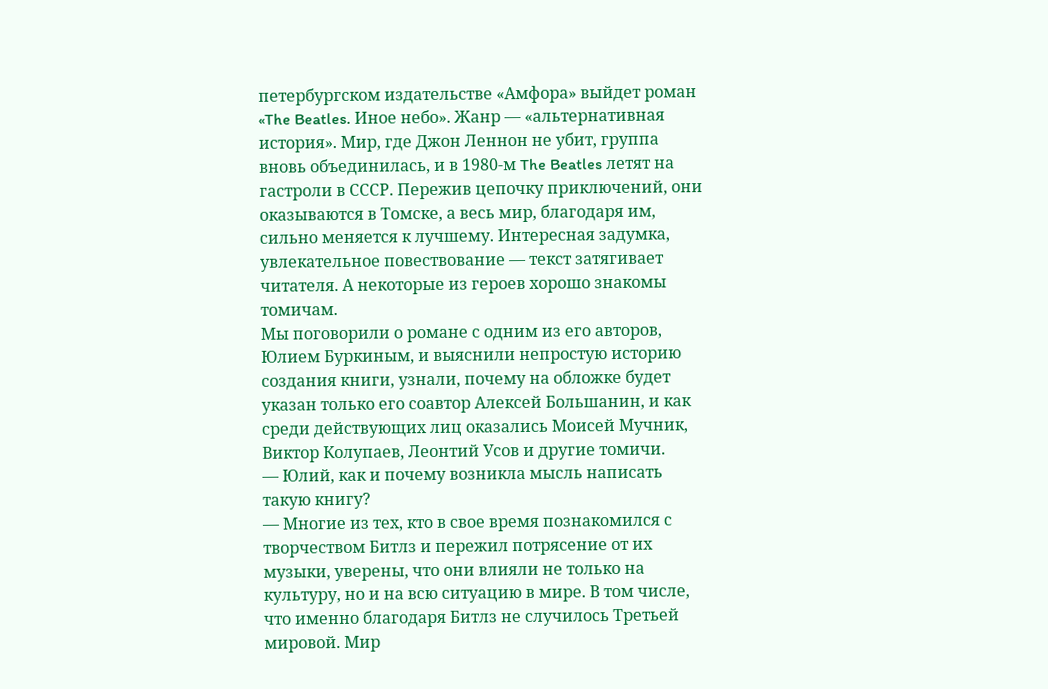петербургском издательстве «Амфора» выйдет роман «The Beatles. Иное небо». Жанр — «альтернативная история». Мир, где Джон Леннон не убит, группа вновь объединилась, и в 1980-м The Beatles летят на гастроли в СССР. Пережив цепочку приключений, они оказываются в Томске, а весь мир, благодаря им, сильно меняется к лучшему. Интересная задумка, увлекательное повествование — текст затягивает читателя. А некоторые из героев хорошо знакомы томичам.
Мы поговорили о романе с одним из его авторов, Юлием Буркиным, и выяснили непростую историю создания книги, узнали, почему на обложке будет указан только его соавтор Алексей Большанин, и как среди действующих лиц оказались Моисей Мучник, Виктор Колупаев, Леонтий Усов и другие томичи.
— Юлий, как и почему возникла мысль написать такую книгу?
— Многие из тех, кто в свое время познакомился с творчеством Битлз и пережил потрясение от их музыки, уверены, что они влияли не только на культуру, но и на всю ситуацию в мире. В том числе, что именно благодаря Битлз не случилось Третьей мировой. Мир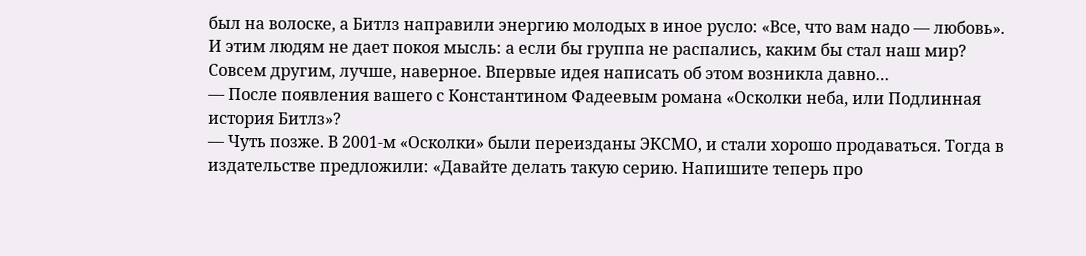был на волоске, а Битлз направили энергию молодых в иное русло: «Все, что вам надо — любовь». И этим людям не дает покоя мысль: а если бы группа не распались, каким бы стал наш мир? Совсем другим, лучше, наверное. Впервые идея написать об этом возникла давно…
— После появления вашего с Константином Фадеевым романа «Осколки неба, или Подлинная история Битлз»?
— Чуть позже. В 2001-м «Осколки» были переизданы ЭКСМО, и стали хорошо продаваться. Тогда в издательстве предложили: «Давайте делать такую серию. Напишите теперь про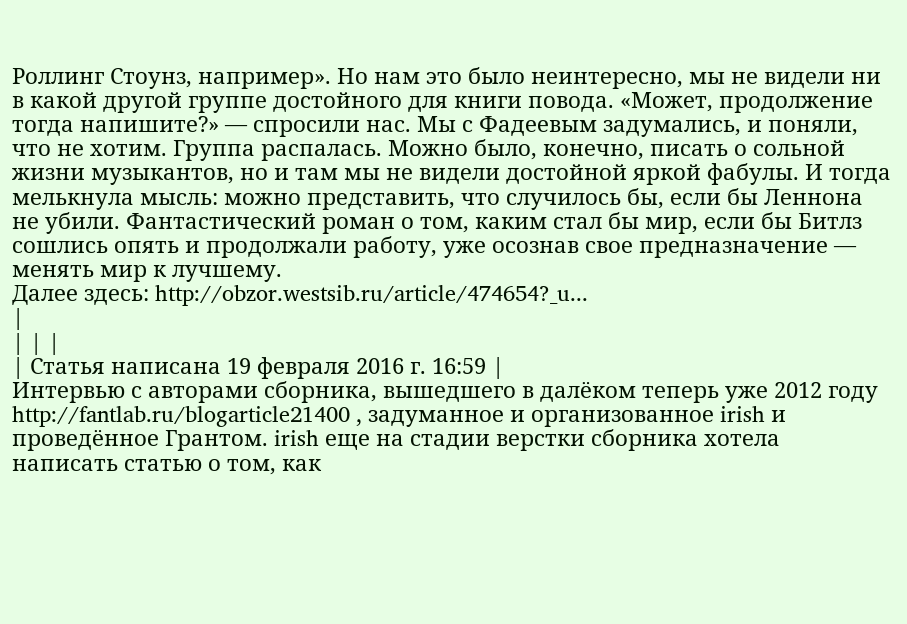Роллинг Стоунз, например». Но нам это было неинтересно, мы не видели ни в какой другой группе достойного для книги повода. «Может, продолжение тогда напишите?» — спросили нас. Мы с Фадеевым задумались, и поняли, что не хотим. Группа распалась. Можно было, конечно, писать о сольной жизни музыкантов, но и там мы не видели достойной яркой фабулы. И тогда мелькнула мысль: можно представить, что случилось бы, если бы Леннона не убили. Фантастический роман о том, каким стал бы мир, если бы Битлз сошлись опять и продолжали работу, уже осознав свое предназначение — менять мир к лучшему.
Далее здесь: http://obzor.westsib.ru/article/474654?_u...
|
| | |
| Статья написана 19 февраля 2016 г. 16:59 |
Интервью с авторами сборника, вышедшего в далёком теперь уже 2012 году http://fantlab.ru/blogarticle21400 , задуманное и организованное irish и проведённое Грантом. irish еще на стадии верстки сборника хотела написать статью о том, как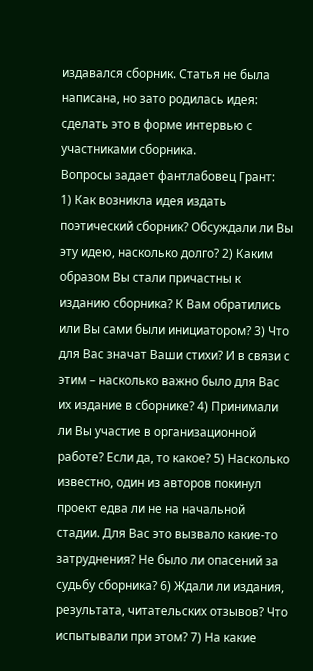издавался сборник. Статья не была написана, но зато родилась идея: сделать это в форме интервью с участниками сборника.
Вопросы задает фантлабовец Грант:
1) Как возникла идея издать поэтический сборник? Обсуждали ли Вы эту идею, насколько долго? 2) Каким образом Вы стали причастны к изданию сборника? К Вам обратились или Вы сами были инициатором? 3) Что для Вас значат Ваши стихи? И в связи с этим – насколько важно было для Вас их издание в сборнике? 4) Принимали ли Вы участие в организационной работе? Если да, то какое? 5) Насколько известно, один из авторов покинул проект едва ли не на начальной стадии. Для Вас это вызвало какие-то затруднения? Не было ли опасений за судьбу сборника? 6) Ждали ли издания, результата, читательских отзывов? Что испытывали при этом? 7) На какие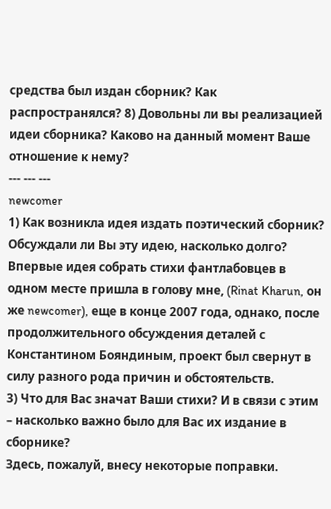средства был издан сборник? Как распространялся? 8) Довольны ли вы реализацией идеи сборника? Каково на данный момент Ваше отношение к нему?
--- --- ---
newcomer
1) Как возникла идея издать поэтический сборник? Обсуждали ли Вы эту идею, насколько долго?
Впервые идея собрать стихи фантлабовцев в одном месте пришла в голову мне, (Rinat Kharun, он же newcomer), еще в конце 2007 года, однако, после продолжительного обсуждения деталей с Константином Бояндиным, проект был свернут в силу разного рода причин и обстоятельств.
3) Что для Вас значат Ваши стихи? И в связи с этим – насколько важно было для Вас их издание в сборнике?
Здесь, пожалуй, внесу некоторые поправки.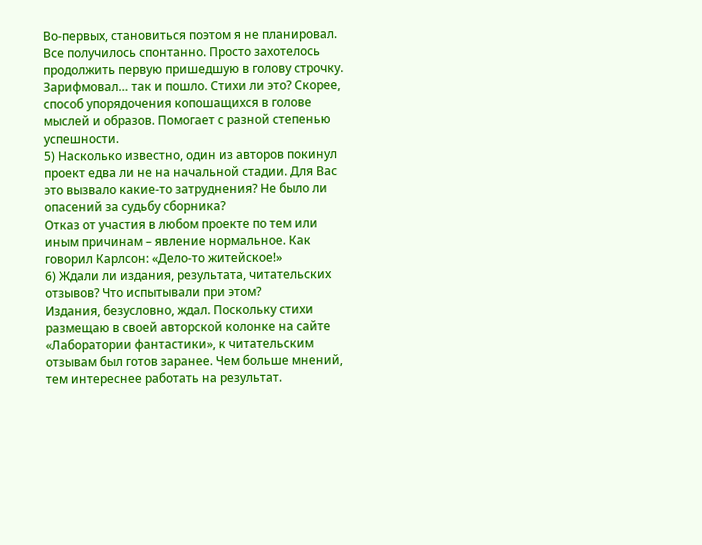Во-первых, становиться поэтом я не планировал. Все получилось спонтанно. Просто захотелось продолжить первую пришедшую в голову строчку. Зарифмовал… так и пошло. Стихи ли это? Скорее, способ упорядочения копошащихся в голове мыслей и образов. Помогает с разной степенью успешности.
5) Насколько известно, один из авторов покинул проект едва ли не на начальной стадии. Для Вас это вызвало какие-то затруднения? Не было ли опасений за судьбу сборника?
Отказ от участия в любом проекте по тем или иным причинам – явление нормальное. Как говорил Карлсон: «Дело-то житейское!»
6) Ждали ли издания, результата, читательских отзывов? Что испытывали при этом?
Издания, безусловно, ждал. Поскольку стихи размещаю в своей авторской колонке на сайте «Лаборатории фантастики», к читательским отзывам был готов заранее. Чем больше мнений, тем интереснее работать на результат.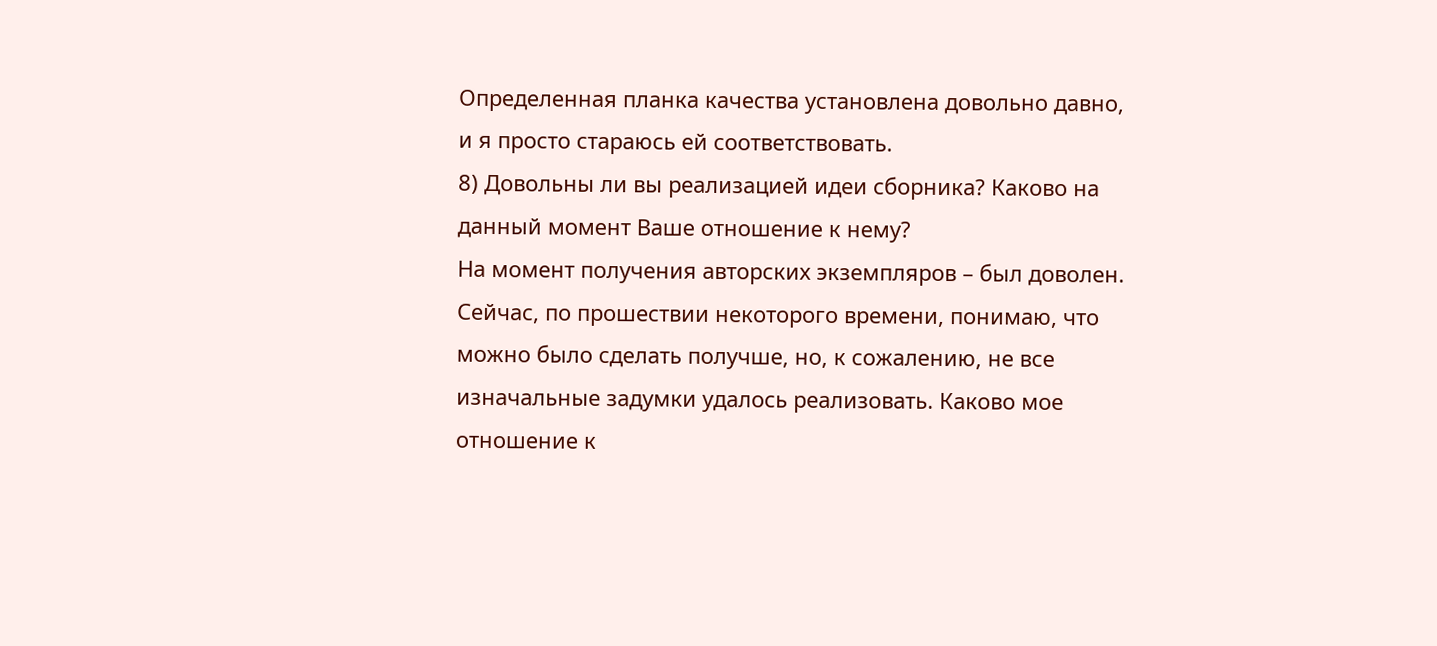Определенная планка качества установлена довольно давно, и я просто стараюсь ей соответствовать.
8) Довольны ли вы реализацией идеи сборника? Каково на данный момент Ваше отношение к нему?
На момент получения авторских экземпляров – был доволен. Сейчас, по прошествии некоторого времени, понимаю, что можно было сделать получше, но, к сожалению, не все изначальные задумки удалось реализовать. Каково мое отношение к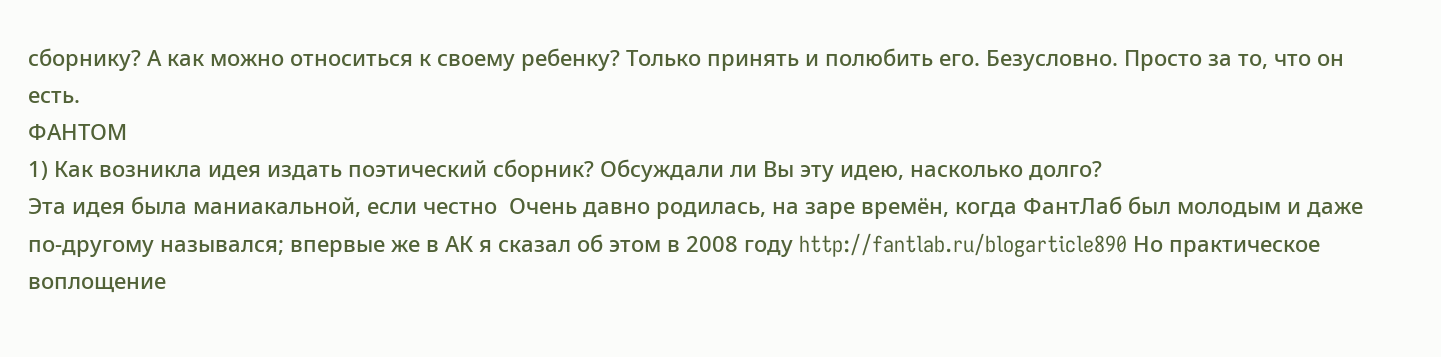сборнику? А как можно относиться к своему ребенку? Только принять и полюбить его. Безусловно. Просто за то, что он есть.
ФАНТОМ
1) Как возникла идея издать поэтический сборник? Обсуждали ли Вы эту идею, насколько долго?
Эта идея была маниакальной, если честно  Очень давно родилась, на заре времён, когда ФантЛаб был молодым и даже по-другому назывался; впервые же в АК я сказал об этом в 2008 году http://fantlab.ru/blogarticle890 Но практическое воплощение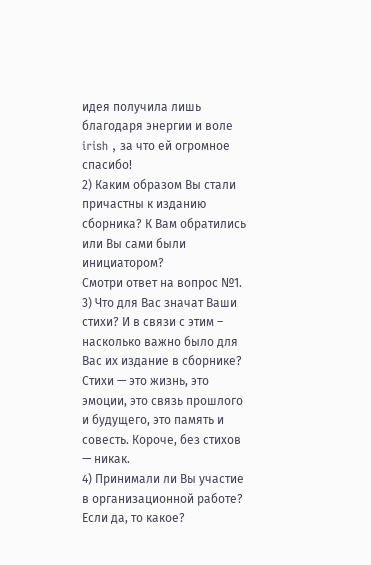идея получила лишь благодаря энергии и воле irish , за что ей огромное спасибо!
2) Каким образом Вы стали причастны к изданию сборника? К Вам обратились или Вы сами были инициатором?
Смотри ответ на вопрос №1.
3) Что для Вас значат Ваши стихи? И в связи с этим – насколько важно было для Вас их издание в сборнике?
Стихи — это жизнь, это эмоции, это связь прошлого и будущего, это память и совесть. Короче, без стихов — никак.
4) Принимали ли Вы участие в организационной работе? Если да, то какое?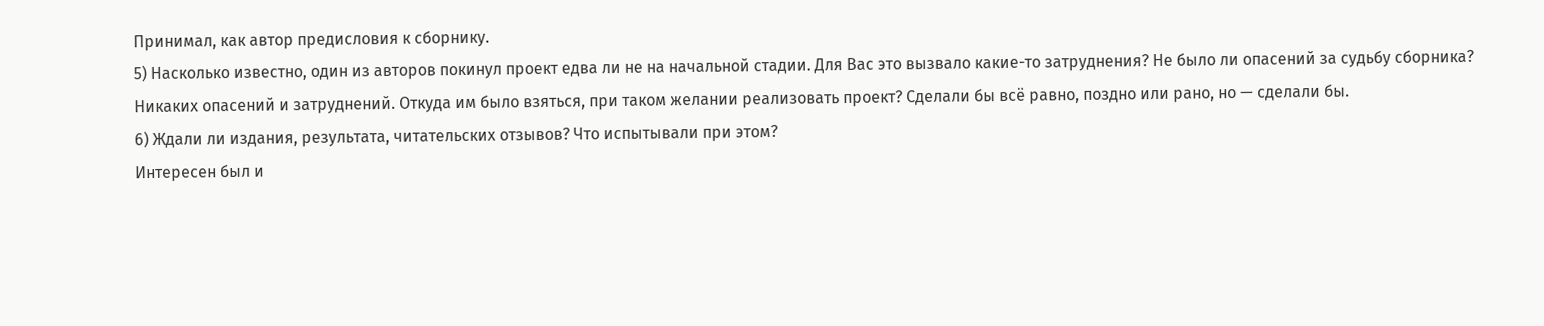Принимал, как автор предисловия к сборнику.
5) Насколько известно, один из авторов покинул проект едва ли не на начальной стадии. Для Вас это вызвало какие-то затруднения? Не было ли опасений за судьбу сборника?
Никаких опасений и затруднений. Откуда им было взяться, при таком желании реализовать проект? Сделали бы всё равно, поздно или рано, но — сделали бы.
6) Ждали ли издания, результата, читательских отзывов? Что испытывали при этом?
Интересен был и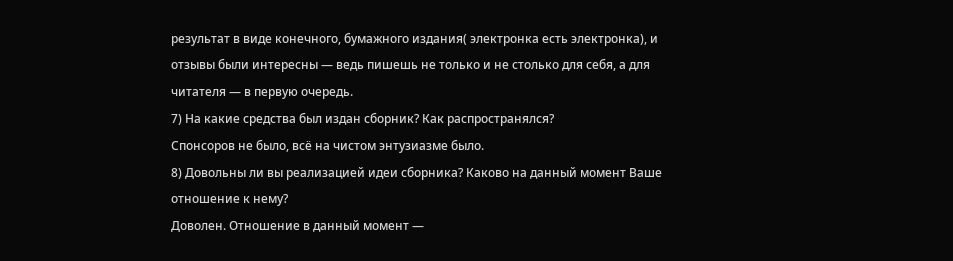результат в виде конечного, бумажного издания( электронка есть электронка), и отзывы были интересны — ведь пишешь не только и не столько для себя, а для читателя — в первую очередь.
7) На какие средства был издан сборник? Как распространялся?
Спонсоров не было, всё на чистом энтузиазме было.
8) Довольны ли вы реализацией идеи сборника? Каково на данный момент Ваше отношение к нему?
Доволен. Отношение в данный момент —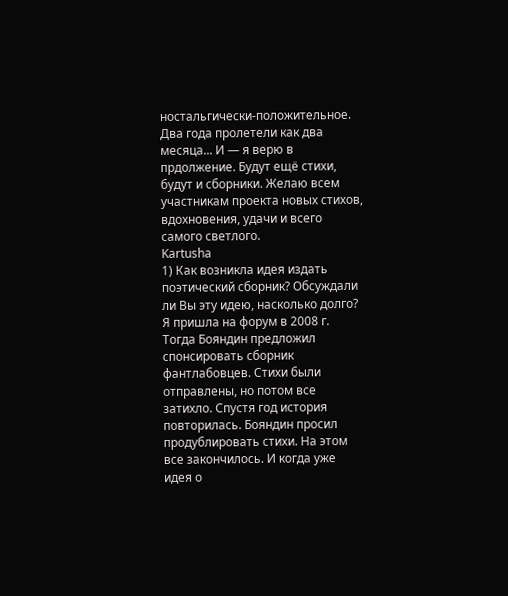ностальгически-положительное. Два года пролетели как два месяца... И — я верю в прдолжение. Будут ещё стихи, будут и сборники. Желаю всем участникам проекта новых стихов, вдохновения, удачи и всего самого светлого.
Kartusha
1) Как возникла идея издать поэтический сборник? Обсуждали ли Вы эту идею, насколько долго?
Я пришла на форум в 2008 г. Тогда Бояндин предложил спонсировать сборник фантлабовцев. Стихи были отправлены, но потом все затихло. Спустя год история повторилась. Бояндин просил продублировать стихи. На этом все закончилось. И когда уже идея о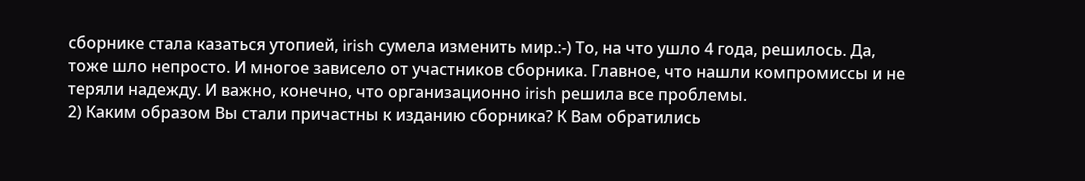сборнике стала казаться утопией, irish сумела изменить мир.:-) То, на что ушло 4 года, решилось. Да, тоже шло непросто. И многое зависело от участников сборника. Главное, что нашли компромиссы и не теряли надежду. И важно, конечно, что организационно irish решила все проблемы.
2) Каким образом Вы стали причастны к изданию сборника? К Вам обратились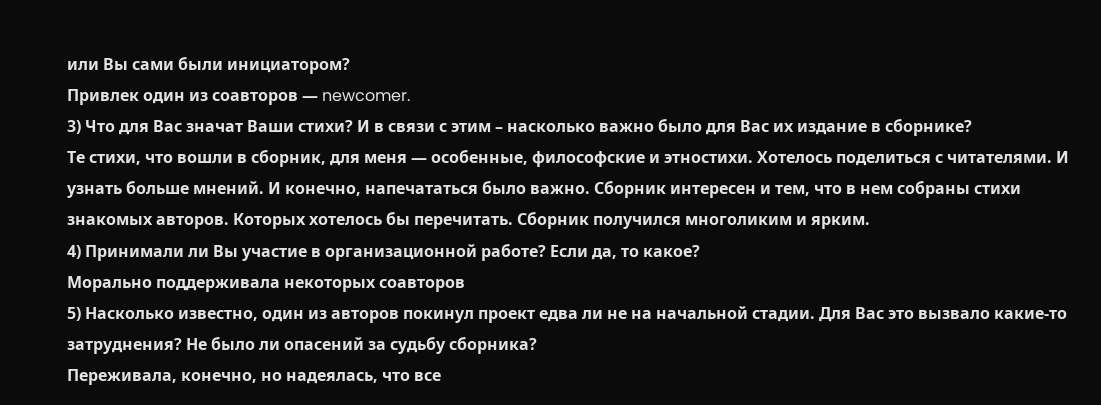или Вы сами были инициатором?
Привлек один из соавторов — newcomer.
3) Что для Вас значат Ваши стихи? И в связи с этим – насколько важно было для Вас их издание в сборнике?
Те стихи, что вошли в сборник, для меня — особенные, философские и этностихи. Хотелось поделиться с читателями. И узнать больше мнений. И конечно, напечататься было важно. Сборник интересен и тем, что в нем собраны стихи знакомых авторов. Которых хотелось бы перечитать. Сборник получился многоликим и ярким.
4) Принимали ли Вы участие в организационной работе? Если да, то какое?
Морально поддерживала некоторых соавторов
5) Насколько известно, один из авторов покинул проект едва ли не на начальной стадии. Для Вас это вызвало какие-то затруднения? Не было ли опасений за судьбу сборника?
Переживала, конечно, но надеялась, что все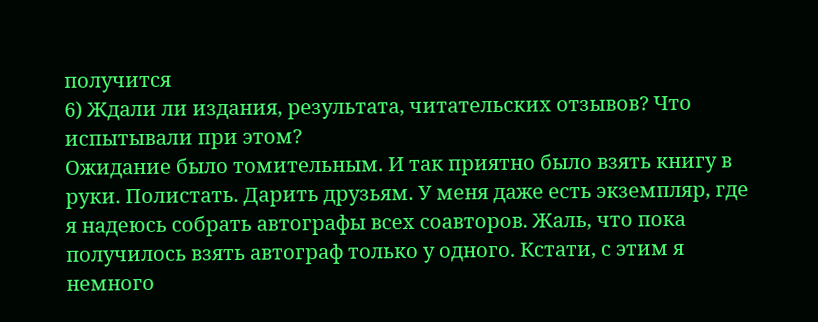получится
6) Ждали ли издания, результата, читательских отзывов? Что испытывали при этом?
Ожидание было томительным. И так приятно было взять книгу в руки. Полистать. Дарить друзьям. У меня даже есть экземпляр, где я надеюсь собрать автографы всех соавторов. Жаль, что пока получилось взять автограф только у одного. Кстати, с этим я немного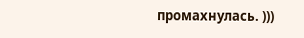промахнулась. )))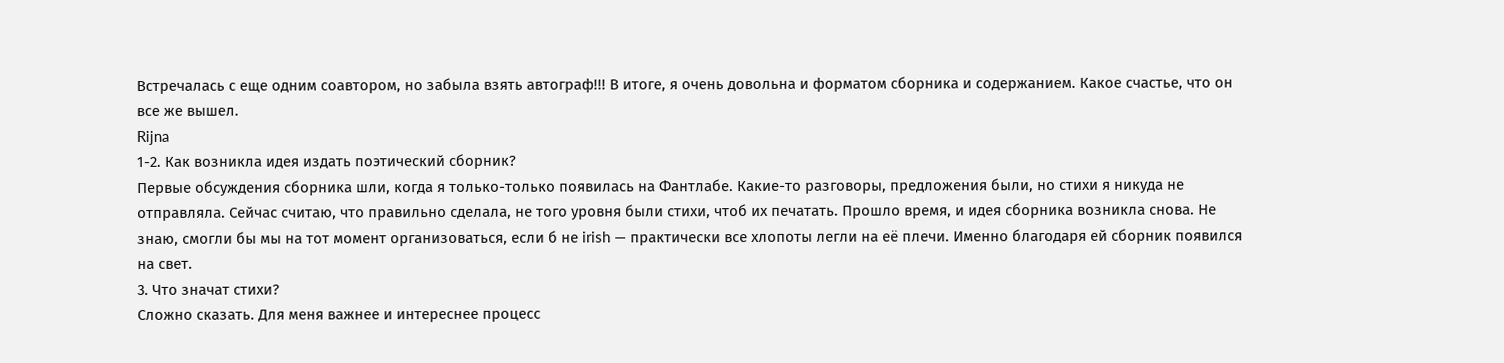Встречалась с еще одним соавтором, но забыла взять автограф!!! В итоге, я очень довольна и форматом сборника и содержанием. Какое счастье, что он все же вышел.
Rijna
1-2. Как возникла идея издать поэтический сборник?
Первые обсуждения сборника шли, когда я только-только появилась на Фантлабе. Какие-то разговоры, предложения были, но стихи я никуда не отправляла. Сейчас считаю, что правильно сделала, не того уровня были стихи, чтоб их печатать. Прошло время, и идея сборника возникла снова. Не знаю, смогли бы мы на тот момент организоваться, если б не irish — практически все хлопоты легли на её плечи. Именно благодаря ей сборник появился на свет.
3. Что значат стихи?
Сложно сказать. Для меня важнее и интереснее процесс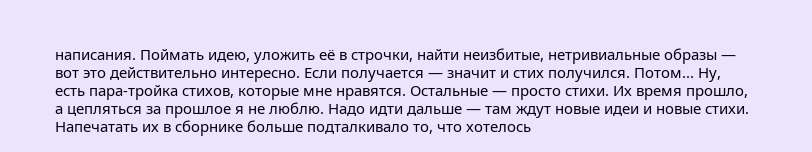написания. Поймать идею, уложить её в строчки, найти неизбитые, нетривиальные образы — вот это действительно интересно. Если получается — значит и стих получился. Потом... Ну, есть пара-тройка стихов, которые мне нравятся. Остальные — просто стихи. Их время прошло, а цепляться за прошлое я не люблю. Надо идти дальше — там ждут новые идеи и новые стихи. Напечатать их в сборнике больше подталкивало то, что хотелось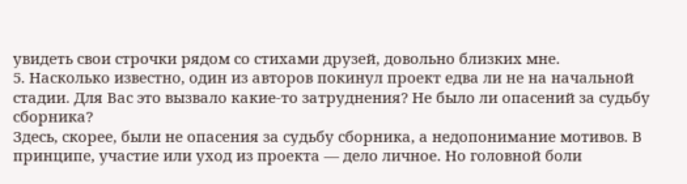увидеть свои строчки рядом со стихами друзей, довольно близких мне.
5. Насколько известно, один из авторов покинул проект едва ли не на начальной стадии. Для Вас это вызвало какие-то затруднения? Не было ли опасений за судьбу сборника?
Здесь, скорее, были не опасения за судьбу сборника, а недопонимание мотивов. В принципе, участие или уход из проекта — дело личное. Но головной боли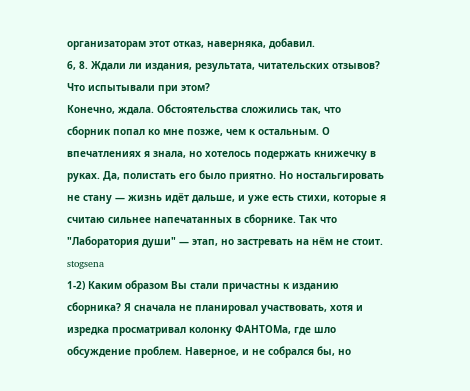организаторам этот отказ, наверняка, добавил.
6, 8. Ждали ли издания, результата, читательских отзывов? Что испытывали при этом?
Конечно, ждала. Обстоятельства сложились так, что сборник попал ко мне позже, чем к остальным. О впечатлениях я знала, но хотелось подержать книжечку в руках. Да, полистать его было приятно. Но ностальгировать не стану — жизнь идёт дальше, и уже есть стихи, которые я считаю сильнее напечатанных в сборнике. Так что "Лаборатория души" — этап, но застревать на нём не стоит.
stogsena
1-2) Каким образом Вы стали причастны к изданию сборника? Я сначала не планировал участвовать, хотя и изредка просматривал колонку ФАНТОМа, где шло обсуждение проблем. Наверное, и не собрался бы, но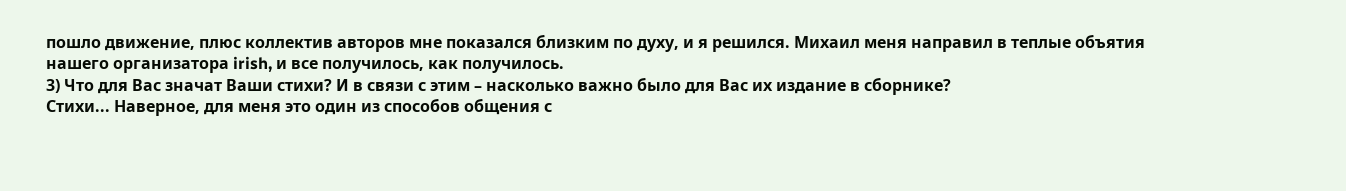пошло движение, плюс коллектив авторов мне показался близким по духу, и я решился. Михаил меня направил в теплые объятия нашего организатора irish, и все получилось, как получилось.
3) Что для Вас значат Ваши стихи? И в связи с этим – насколько важно было для Вас их издание в сборнике?
Стихи... Наверное, для меня это один из способов общения с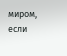миром, если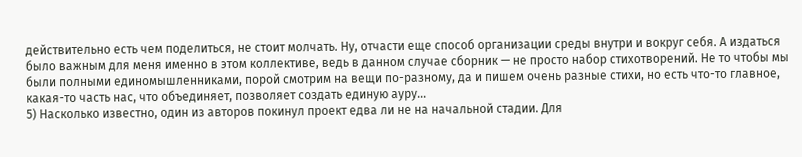действительно есть чем поделиться, не стоит молчать. Ну, отчасти еще способ организации среды внутри и вокруг себя. А издаться было важным для меня именно в этом коллективе, ведь в данном случае сборник — не просто набор стихотворений. Не то чтобы мы были полными единомышленниками, порой смотрим на вещи по-разному, да и пишем очень разные стихи, но есть что-то главное, какая-то часть нас, что объединяет, позволяет создать единую ауру...
5) Насколько известно, один из авторов покинул проект едва ли не на начальной стадии. Для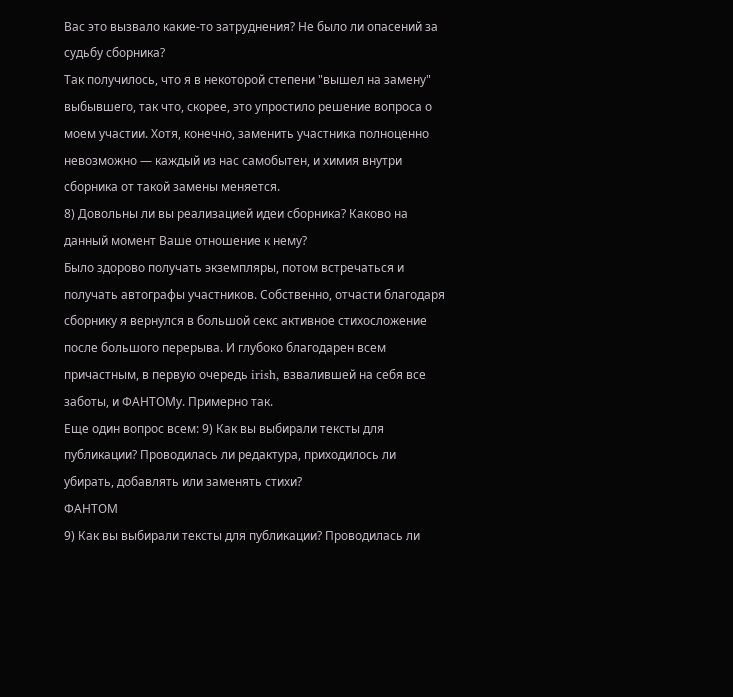Вас это вызвало какие-то затруднения? Не было ли опасений за судьбу сборника?
Так получилось, что я в некоторой степени "вышел на замену" выбывшего, так что, скорее, это упростило решение вопроса о моем участии. Хотя, конечно, заменить участника полноценно невозможно — каждый из нас самобытен, и химия внутри сборника от такой замены меняется.
8) Довольны ли вы реализацией идеи сборника? Каково на данный момент Ваше отношение к нему?
Было здорово получать экземпляры, потом встречаться и получать автографы участников. Собственно, отчасти благодаря сборнику я вернулся в большой секс активное стихосложение после большого перерыва. И глубоко благодарен всем причастным, в первую очередь irish, взвалившей на себя все заботы, и ФАНТОМу. Примерно так.
Еще один вопрос всем: 9) Как вы выбирали тексты для публикации? Проводилась ли редактура, приходилось ли убирать, добавлять или заменять стихи?
ФАНТОМ
9) Как вы выбирали тексты для публикации? Проводилась ли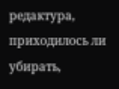редактура, приходилось ли убирать,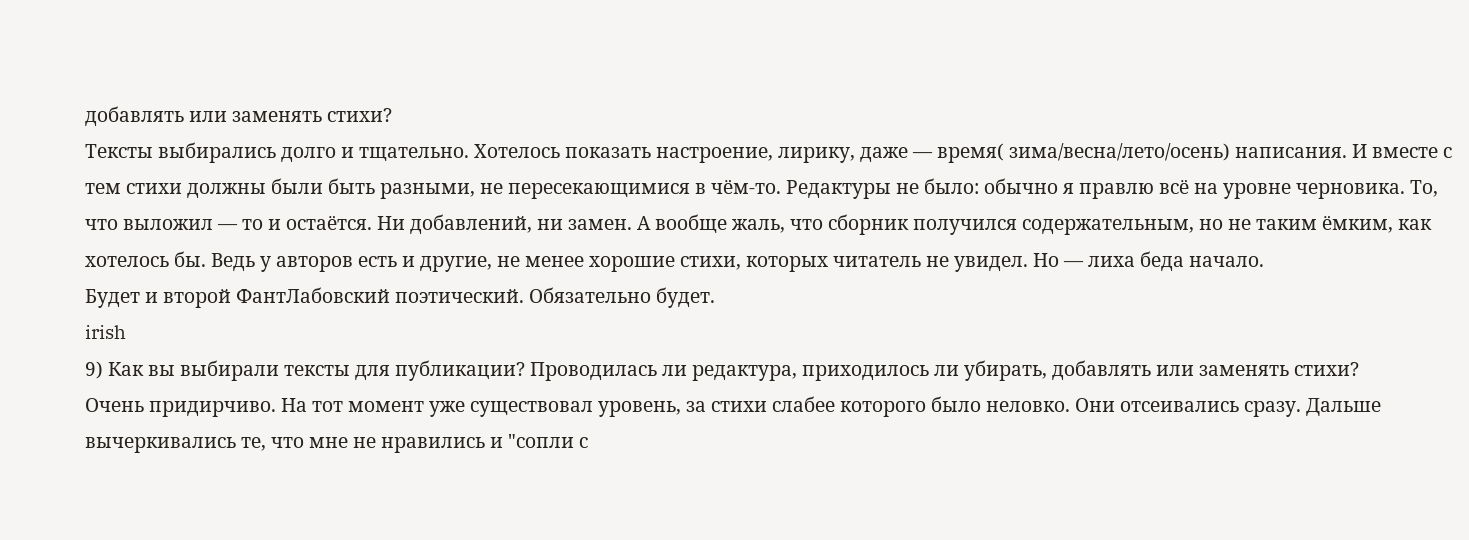добавлять или заменять стихи?
Тексты выбирались долго и тщательно. Хотелось показать настроение, лирику, даже — время( зима/весна/лето/осень) написания. И вместе с тем стихи должны были быть разными, не пересекающимися в чём-то. Редактуры не было: обычно я правлю всё на уровне черновика. То, что выложил — то и остаётся. Ни добавлений, ни замен. А вообще жаль, что сборник получился содержательным, но не таким ёмким, как хотелось бы. Ведь у авторов есть и другие, не менее хорошие стихи, которых читатель не увидел. Но — лиха беда начало.
Будет и второй ФантЛабовский поэтический. Обязательно будет.
irish
9) Как вы выбирали тексты для публикации? Проводилась ли редактура, приходилось ли убирать, добавлять или заменять стихи?
Очень придирчиво. На тот момент уже существовал уровень, за стихи слабее которого было неловко. Они отсеивались сразу. Дальше вычеркивались те, что мне не нравились и "сопли с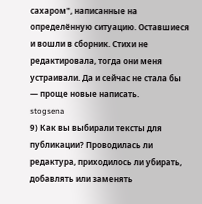сахаром", написанные на определённую ситуацию. Оставшиеся и вошли в сборник. Стихи не редактировала, тогда они меня устраивали. Да и сейчас не стала бы — проще новые написать.
stogsena
9) Как вы выбирали тексты для публикации? Проводилась ли редактура, приходилось ли убирать, добавлять или заменять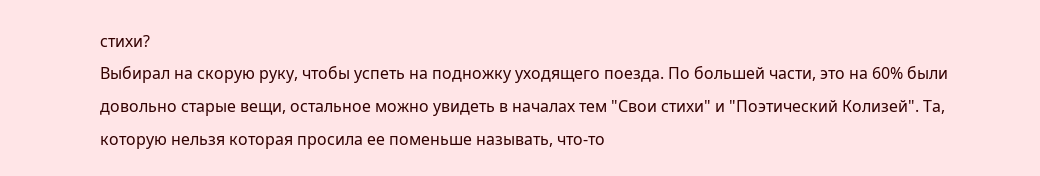стихи?
Выбирал на скорую руку, чтобы успеть на подножку уходящего поезда. По большей части, это на 60% были довольно старые вещи, остальное можно увидеть в началах тем "Свои стихи" и "Поэтический Колизей". Та, которую нельзя которая просила ее поменьше называть, что-то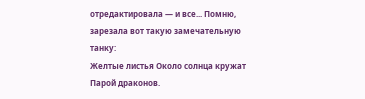отредактировала — и все... Помню, зарезала вот такую замечательную танку:
Желтые листья Около солнца кружат Парой драконов.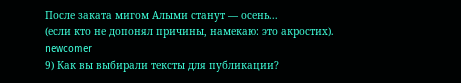После заката мигом Алыми станут — осень...
(если кто не допонял причины, намекаю: это акростих).
newcomer
9) Как вы выбирали тексты для публикации?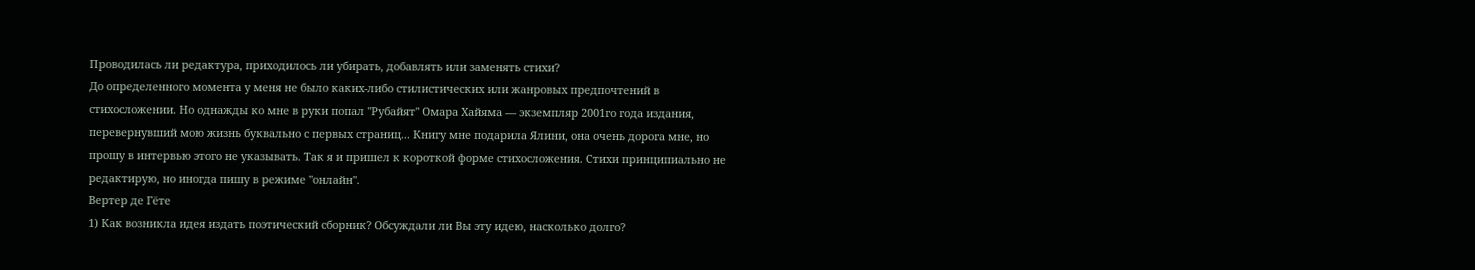Проводилась ли редактура, приходилось ли убирать, добавлять или заменять стихи?
До определенного момента у меня не было каких-либо стилистических или жанровых предпочтений в стихосложении. Но однажды ко мне в руки попал "Рубайят" Омара Хайяма — экземпляр 2001го года издания, перевернувший мою жизнь буквально с первых страниц... Книгу мне подарила Ялини, она очень дорога мне, но прошу в интервью этого не указывать. Так я и пришел к короткой форме стихосложения. Стихи принципиально не редактирую, но иногда пишу в режиме "онлайн".
Вертер де Гёте
1) Как возникла идея издать поэтический сборник? Обсуждали ли Вы эту идею, насколько долго?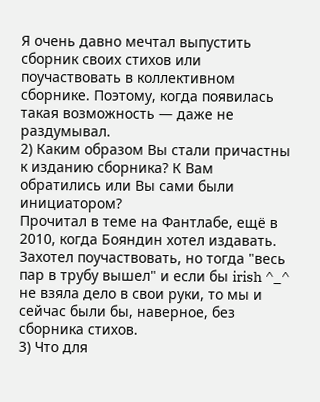Я очень давно мечтал выпустить сборник своих стихов или поучаствовать в коллективном сборнике. Поэтому, когда появилась такая возможность — даже не раздумывал.
2) Каким образом Вы стали причастны к изданию сборника? К Вам обратились или Вы сами были инициатором?
Прочитал в теме на Фантлабе, ещё в 2010, когда Бояндин хотел издавать. Захотел поучаствовать, но тогда "весь пар в трубу вышел" и если бы irish ^_^ не взяла дело в свои руки, то мы и сейчас были бы, наверное, без сборника стихов.
3) Что для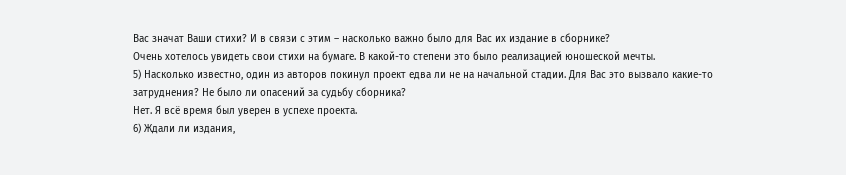Вас значат Ваши стихи? И в связи с этим – насколько важно было для Вас их издание в сборнике?
Очень хотелось увидеть свои стихи на бумаге. В какой-то степени это было реализацией юношеской мечты.
5) Насколько известно, один из авторов покинул проект едва ли не на начальной стадии. Для Вас это вызвало какие-то затруднения? Не было ли опасений за судьбу сборника?
Нет. Я всё время был уверен в успехе проекта.
6) Ждали ли издания,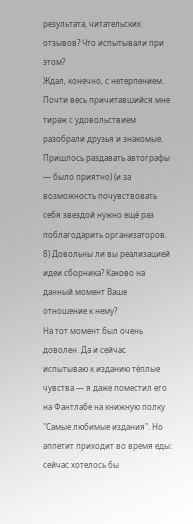результата, читательских отзывов? Что испытывали при этом?
Ждал, конечно, с нетерпением. Почти весь причитавшийся мне тираж с удовольствием разобрали друзья и знакомые. Пришлось раздавать автографы — было приятно) (и за возможность почувствовать себя звездой нужно ещё раз поблагодарить организаторов.
8) Довольны ли вы реализацией идеи сборника? Каково на данный момент Ваше отношение к нему?
На тот момент был очень доволен. Да и сейчас испытываю к изданию тёплые чувства — я даже поместил его на Фантлабе на книжную полку "Самые любимые издания". Но аппетит приходит во время еды: сейчас хотелось бы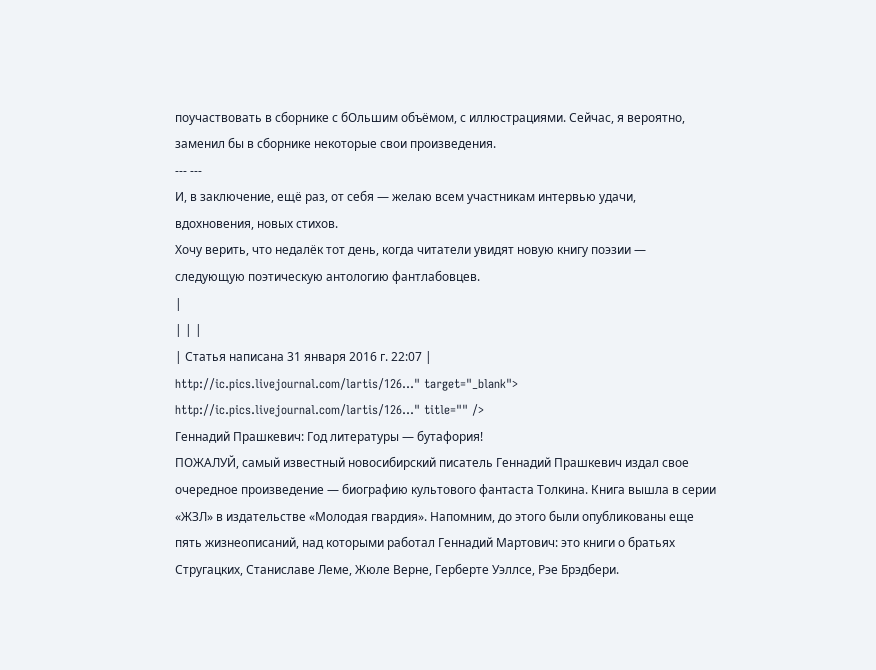поучаствовать в сборнике с бОльшим объёмом, с иллюстрациями. Сейчас, я вероятно, заменил бы в сборнике некоторые свои произведения.
--- ---
И, в заключение, ещё раз, от себя — желаю всем участникам интервью удачи, вдохновения, новых стихов.
Хочу верить, что недалёк тот день, когда читатели увидят новую книгу поэзии — следующую поэтическую антологию фантлабовцев.
|
| | |
| Статья написана 31 января 2016 г. 22:07 |
http://ic.pics.livejournal.com/lartis/126..." target="_blank"> http://ic.pics.livejournal.com/lartis/126..." title="" />
Геннадий Прашкевич: Год литературы — бутафория!
ПОЖАЛУЙ, самый известный новосибирский писатель Геннадий Прашкевич издал свое очередное произведение — биографию культового фантаста Толкина. Книга вышла в серии «ЖЗЛ» в издательстве «Молодая гвардия». Напомним, до этого были опубликованы еще пять жизнеописаний, над которыми работал Геннадий Мартович: это книги о братьях Стругацких, Станиславе Леме, Жюле Верне, Герберте Уэллсе, Рэе Брэдбери.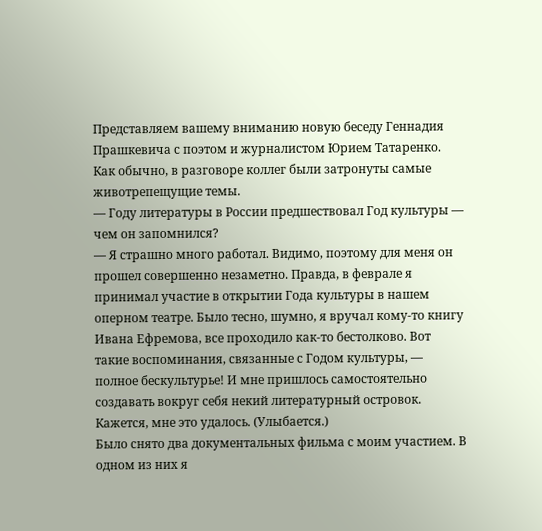Представляем вашему вниманию новую беседу Геннадия Прашкевича с поэтом и журналистом Юрием Татаренко. Как обычно, в разговоре коллег были затронуты самые животрепещущие темы.
— Году литературы в России предшествовал Год культуры — чем он запомнился?
— Я страшно много работал. Видимо, поэтому для меня он прошел совершенно незаметно. Правда, в феврале я принимал участие в открытии Года культуры в нашем оперном театре. Было тесно, шумно, я вручал кому-то книгу Ивана Ефремова, все проходило как-то бестолково. Вот такие воспоминания, связанные с Годом культуры, — полное бескультурье! И мне пришлось самостоятельно создавать вокруг себя некий литературный островок. Кажется, мне это удалось. (Улыбается.)
Было снято два документальных фильма с моим участием. В одном из них я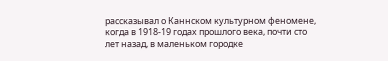рассказывал о Каннском культурном феномене, когда в 1918-19 годах прошлого века, почти сто лет назад, в маленьком городке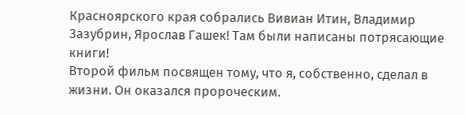Красноярского края собрались Вивиан Итин, Владимир Зазубрин, Ярослав Гашек! Там были написаны потрясающие книги!
Второй фильм посвящен тому, что я, собственно, сделал в жизни. Он оказался пророческим.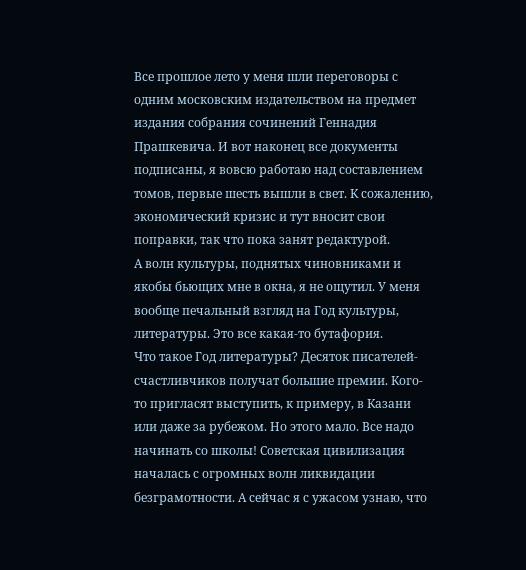Все прошлое лето у меня шли переговоры с одним московским издательством на предмет издания собрания сочинений Геннадия Прашкевича. И вот наконец все документы подписаны, я вовсю работаю над составлением томов, первые шесть вышли в свет. К сожалению, экономический кризис и тут вносит свои поправки, так что пока занят редактурой.
А волн культуры, поднятых чиновниками и якобы бьющих мне в окна, я не ощутил. У меня вообще печальный взгляд на Год культуры, литературы. Это все какая-то бутафория.
Что такое Год литературы? Десяток писателей-счастливчиков получат большие премии. Кого-то пригласят выступить, к примеру, в Казани или даже за рубежом. Но этого мало. Все надо начинать со школы! Советская цивилизация началась с огромных волн ликвидации безграмотности. А сейчас я с ужасом узнаю, что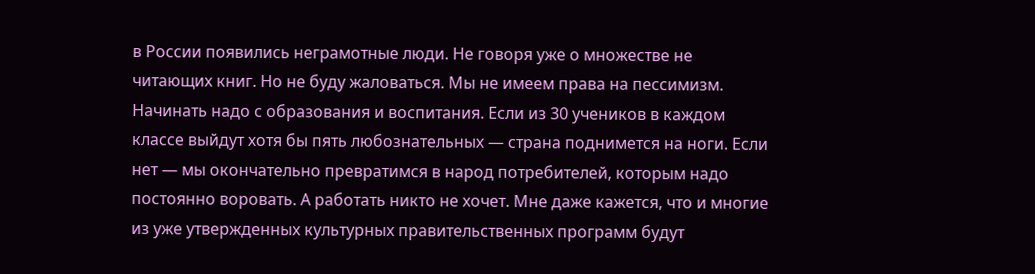в России появились неграмотные люди. Не говоря уже о множестве не читающих книг. Но не буду жаловаться. Мы не имеем права на пессимизм. Начинать надо с образования и воспитания. Если из 30 учеников в каждом классе выйдут хотя бы пять любознательных — страна поднимется на ноги. Если нет — мы окончательно превратимся в народ потребителей, которым надо постоянно воровать. А работать никто не хочет. Мне даже кажется, что и многие из уже утвержденных культурных правительственных программ будут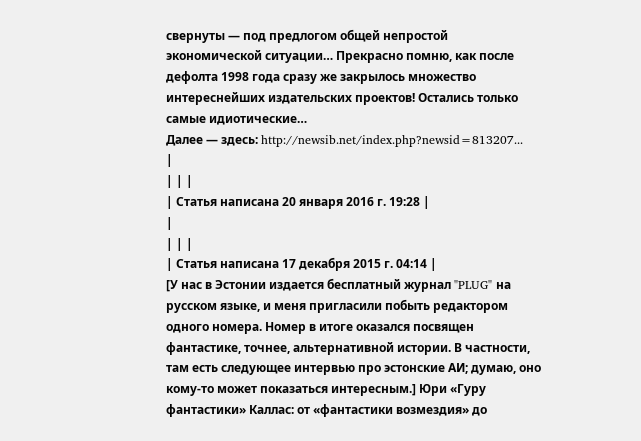свернуты — под предлогом общей непростой экономической ситуации… Прекрасно помню, как после дефолта 1998 года сразу же закрылось множество интереснейших издательских проектов! Остались только самые идиотические…
Далее — здесь: http://newsib.net/index.php?newsid=813207...
|
| | |
| Статья написана 20 января 2016 г. 19:28 |
|
| | |
| Статья написана 17 декабря 2015 г. 04:14 |
[У нас в Эстонии издается бесплатный журнал "PLUG" на русском языке, и меня пригласили побыть редактором одного номера. Номер в итоге оказался посвящен фантастике, точнее, альтернативной истории. В частности, там есть следующее интервью про эстонские АИ; думаю, оно кому-то может показаться интересным.] Юри «Гуру фантастики» Каллас: от «фантастики возмездия» до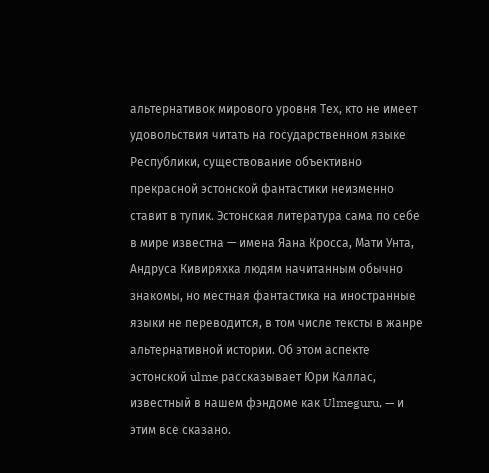альтернативок мирового уровня Тех, кто не имеет удовольствия читать на государственном языке Республики, существование объективно прекрасной эстонской фантастики неизменно ставит в тупик. Эстонская литература сама по себе в мире известна — имена Яана Кросса, Мати Унта, Андруса Кивиряхка людям начитанным обычно знакомы, но местная фантастика на иностранные языки не переводится, в том числе тексты в жанре альтернативной истории. Об этом аспекте эстонской ulme рассказывает Юри Каллас, известный в нашем фэндоме как Ulmeguru, — и этим все сказано.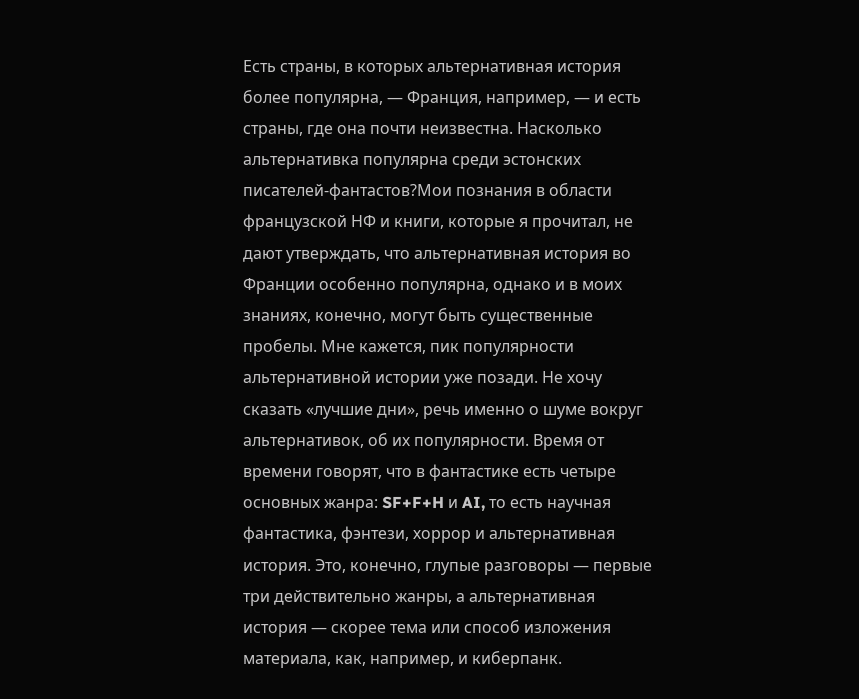Есть страны, в которых альтернативная история более популярна, — Франция, например, — и есть страны, где она почти неизвестна. Насколько альтернативка популярна среди эстонских писателей-фантастов?Мои познания в области французской НФ и книги, которые я прочитал, не дают утверждать, что альтернативная история во Франции особенно популярна, однако и в моих знаниях, конечно, могут быть существенные пробелы. Мне кажется, пик популярности альтернативной истории уже позади. Не хочу сказать «лучшие дни», речь именно о шуме вокруг альтернативок, об их популярности. Время от времени говорят, что в фантастике есть четыре основных жанра: SF+F+H и AI, то есть научная фантастика, фэнтези, хоррор и альтернативная история. Это, конечно, глупые разговоры — первые три действительно жанры, а альтернативная история — скорее тема или способ изложения материала, как, например, и киберпанк.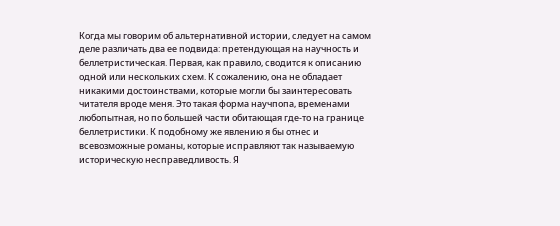Когда мы говорим об альтернативной истории, следует на самом деле различать два ее подвида: претендующая на научность и беллетристическая. Первая, как правило, сводится к описанию одной или нескольких схем. К сожалению, она не обладает никакими достоинствами, которые могли бы заинтересовать читателя вроде меня. Это такая форма научпопа, временами любопытная, но по большей части обитающая где-то на границе беллетристики. К подобному же явлению я бы отнес и всевозможные романы, которые исправляют так называемую историческую несправедливость. Я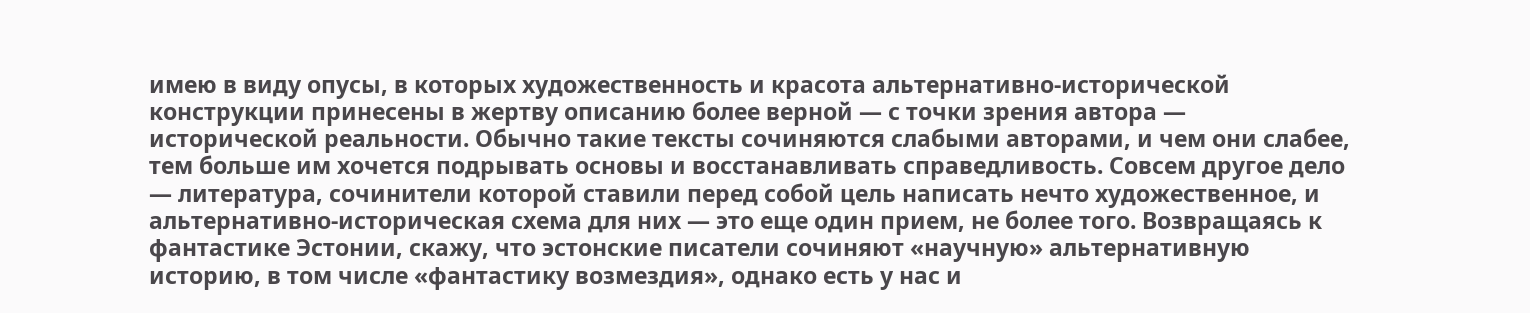имею в виду опусы, в которых художественность и красота альтернативно-исторической конструкции принесены в жертву описанию более верной — с точки зрения автора — исторической реальности. Обычно такие тексты сочиняются слабыми авторами, и чем они слабее, тем больше им хочется подрывать основы и восстанавливать справедливость. Совсем другое дело — литература, сочинители которой ставили перед собой цель написать нечто художественное, и альтернативно-историческая схема для них — это еще один прием, не более того. Возвращаясь к фантастике Эстонии, скажу, что эстонские писатели сочиняют «научную» альтернативную историю, в том числе «фантастику возмездия», однако есть у нас и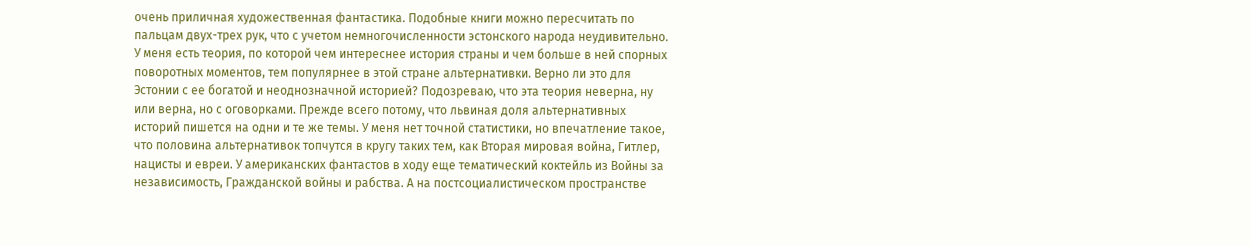очень приличная художественная фантастика. Подобные книги можно пересчитать по пальцам двух-трех рук, что с учетом немногочисленности эстонского народа неудивительно. У меня есть теория, по которой чем интереснее история страны и чем больше в ней спорных поворотных моментов, тем популярнее в этой стране альтернативки. Верно ли это для Эстонии с ее богатой и неоднозначной историей? Подозреваю, что эта теория неверна, ну или верна, но с оговорками. Прежде всего потому, что львиная доля альтернативных историй пишется на одни и те же темы. У меня нет точной статистики, но впечатление такое, что половина альтернативок топчутся в кругу таких тем, как Вторая мировая война, Гитлер, нацисты и евреи. У американских фантастов в ходу еще тематический коктейль из Войны за независимость, Гражданской войны и рабства. А на постсоциалистическом пространстве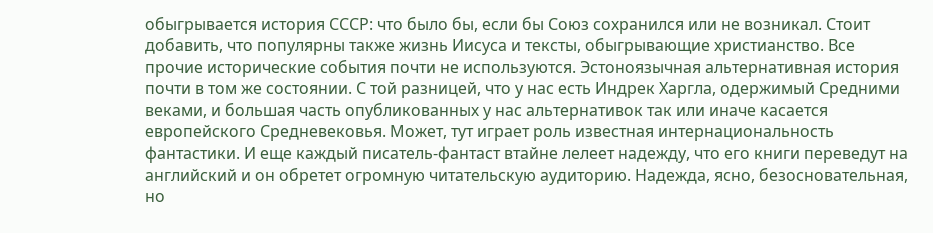обыгрывается история СССР: что было бы, если бы Союз сохранился или не возникал. Стоит добавить, что популярны также жизнь Иисуса и тексты, обыгрывающие христианство. Все прочие исторические события почти не используются. Эстоноязычная альтернативная история почти в том же состоянии. С той разницей, что у нас есть Индрек Харгла, одержимый Средними веками, и большая часть опубликованных у нас альтернативок так или иначе касается европейского Средневековья. Может, тут играет роль известная интернациональность фантастики. И еще каждый писатель-фантаст втайне лелеет надежду, что его книги переведут на английский и он обретет огромную читательскую аудиторию. Надежда, ясно, безосновательная, но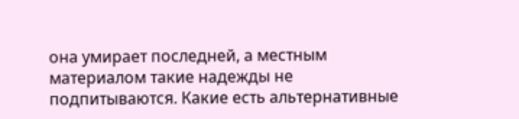она умирает последней, а местным материалом такие надежды не подпитываются. Какие есть альтернативные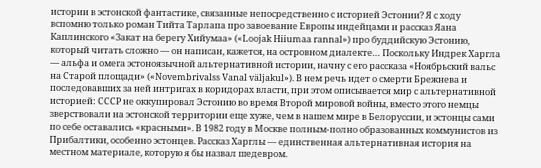истории в эстонской фантастике, связанные непосредственно с историей Эстонии? Я с ходу вспомню только роман Тийта Тарлапа про завоевание Европы индейцами и рассказ Яана Каплинского «Закат на берегу Хийумаа» («Loojak Hiiumaa rannal») про буддийскую Эстонию, который читать сложно — он написан, кажется, на островном диалекте… Поскольку Индрек Харгла — альфа и омега эстоноязычной альтернативной истории, начну с его рассказа «Ноябрьский вальс на Старой площади» («Novembrivalss Vanal väljakul»). В нем речь идет о смерти Брежнева и последовавших за ней интригах в коридорах власти, при этом описывается мир с альтернативной историей: СССР не оккупировал Эстонию во время Второй мировой войны, вместо этого немцы зверствовали на эстонской территории еще хуже, чем в нашем мире в Белоруссии, и эстонцы сами по себе оставались «красными». В 1982 году в Москве полным-полно образованных коммунистов из Прибалтики, особенно эстонцев. Рассказ Харглы — единственная альтернативная история на местном материале, которую я бы назвал шедевром.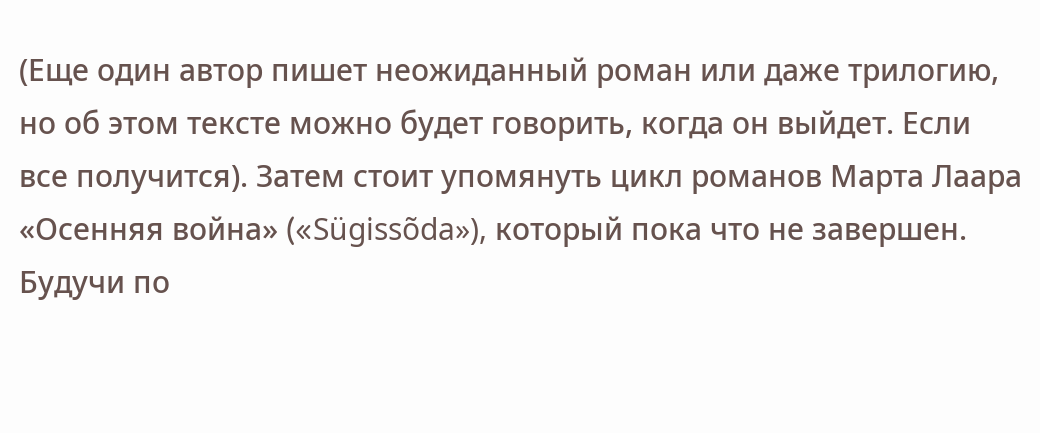(Еще один автор пишет неожиданный роман или даже трилогию, но об этом тексте можно будет говорить, когда он выйдет. Если все получится). Затем стоит упомянуть цикл романов Марта Лаара «Осенняя война» («Sügissõda»), который пока что не завершен. Будучи по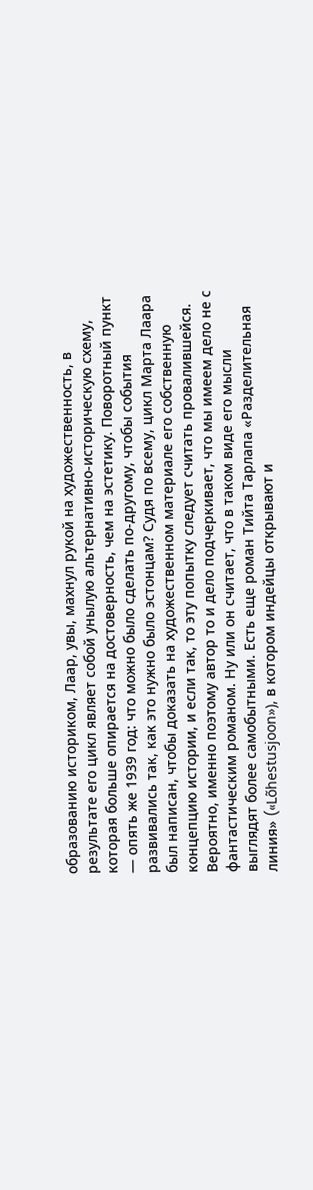образованию историком, Лаар, увы, махнул рукой на художественность, в результате его цикл являет собой унылую альтернативно-историческую схему, которая больше опирается на достоверность, чем на эстетику. Поворотный пункт — опять же 1939 год: что можно было сделать по-другому, чтобы события развивались так, как это нужно было эстонцам? Судя по всему, цикл Марта Лаара был написан, чтобы доказать на художественном материале его собственную концепцию истории, и если так, то эту попытку следует считать провалившейся. Вероятно, именно поэтому автор то и дело подчеркивает, что мы имеем дело не с фантастическим романом. Ну или он считает, что в таком виде его мысли выглядят более самобытными. Есть еще роман Тийта Тарлапа «Разделительная линия» («Lõhestusjoon»), в котором индейцы открывают и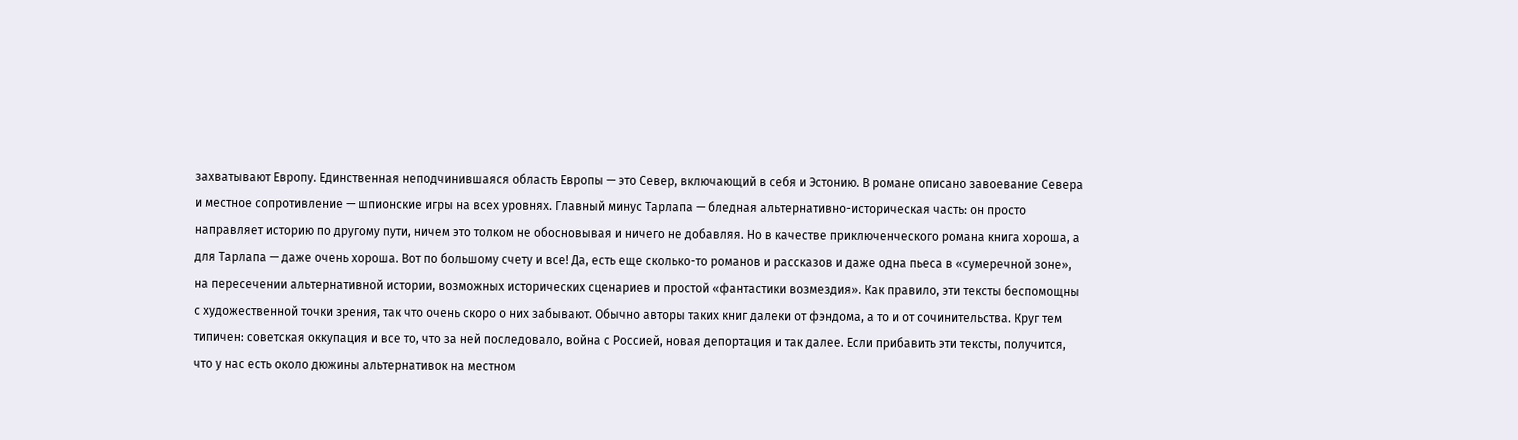захватывают Европу. Единственная неподчинившаяся область Европы — это Север, включающий в себя и Эстонию. В романе описано завоевание Севера и местное сопротивление — шпионские игры на всех уровнях. Главный минус Тарлапа — бледная альтернативно-историческая часть: он просто направляет историю по другому пути, ничем это толком не обосновывая и ничего не добавляя. Но в качестве приключенческого романа книга хороша, а для Тарлапа — даже очень хороша. Вот по большому счету и все! Да, есть еще сколько-то романов и рассказов и даже одна пьеса в «сумеречной зоне», на пересечении альтернативной истории, возможных исторических сценариев и простой «фантастики возмездия». Как правило, эти тексты беспомощны с художественной точки зрения, так что очень скоро о них забывают. Обычно авторы таких книг далеки от фэндома, а то и от сочинительства. Круг тем типичен: советская оккупация и все то, что за ней последовало, война с Россией, новая депортация и так далее. Если прибавить эти тексты, получится, что у нас есть около дюжины альтернативок на местном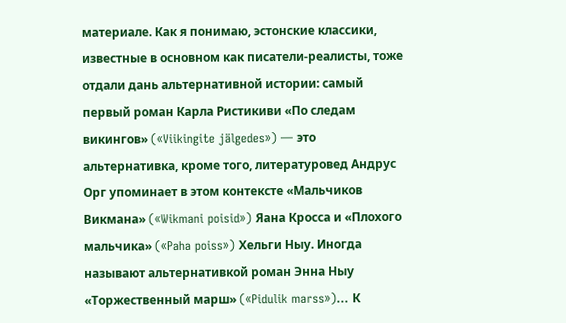материале. Как я понимаю, эстонские классики, известные в основном как писатели-реалисты, тоже отдали дань альтернативной истории: самый первый роман Карла Ристикиви «По следам викингов» («Viikingite jälgedes») — это альтернативка, кроме того, литературовед Андрус Орг упоминает в этом контексте «Мальчиков Викмана» («Wikmani poisid») Яана Кросса и «Плохого мальчика» («Paha poiss») Хельги Ныу. Иногда называют альтернативкой роман Энна Ныу «Торжественный марш» («Pidulik marss»)… К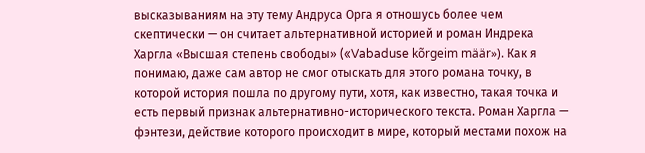высказываниям на эту тему Андруса Орга я отношусь более чем скептически — он считает альтернативной историей и роман Индрека Харгла «Высшая степень свободы» («Vabaduse kõrgeim määr»). Как я понимаю, даже сам автор не смог отыскать для этого романа точку, в которой история пошла по другому пути, хотя, как известно, такая точка и есть первый признак альтернативно-исторического текста. Роман Харгла — фэнтези, действие которого происходит в мире, который местами похож на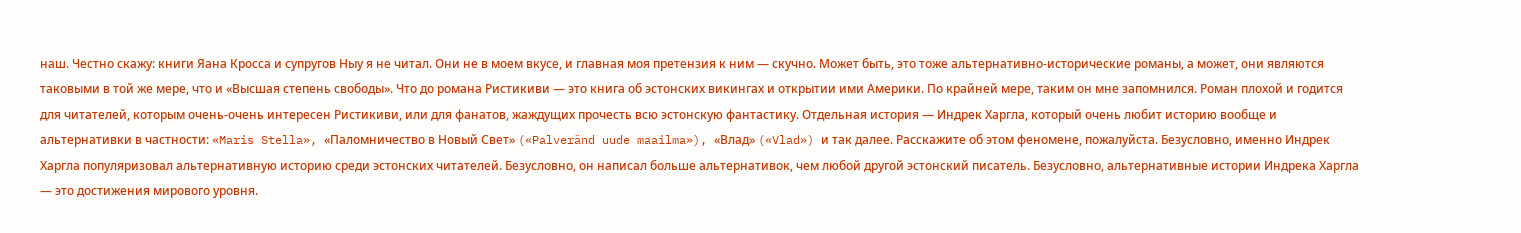наш. Честно скажу: книги Яана Кросса и супругов Ныу я не читал. Они не в моем вкусе, и главная моя претензия к ним — скучно. Может быть, это тоже альтернативно-исторические романы, а может, они являются таковыми в той же мере, что и «Высшая степень свободы». Что до романа Ристикиви — это книга об эстонских викингах и открытии ими Америки. По крайней мере, таким он мне запомнился. Роман плохой и годится для читателей, которым очень-очень интересен Ристикиви, или для фанатов, жаждущих прочесть всю эстонскую фантастику. Отдельная история — Индрек Харгла, который очень любит историю вообще и альтернативки в частности: «Maris Stella», «Паломничество в Новый Свет» («Palveränd uude maailma»), «Влад» («Vlad») и так далее. Расскажите об этом феномене, пожалуйста. Безусловно, именно Индрек Харгла популяризовал альтернативную историю среди эстонских читателей. Безусловно, он написал больше альтернативок, чем любой другой эстонский писатель. Безусловно, альтернативные истории Индрека Харгла — это достижения мирового уровня.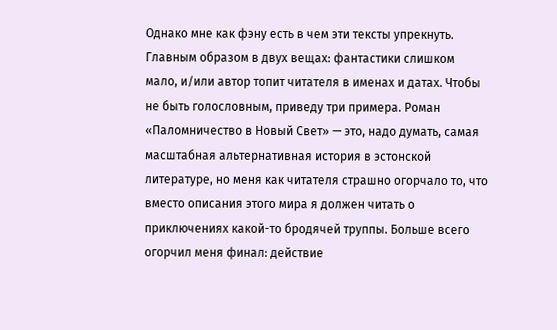Однако мне как фэну есть в чем эти тексты упрекнуть. Главным образом в двух вещах: фантастики слишком мало, и/или автор топит читателя в именах и датах. Чтобы не быть голословным, приведу три примера. Роман «Паломничество в Новый Свет» — это, надо думать, самая масштабная альтернативная история в эстонской литературе, но меня как читателя страшно огорчало то, что вместо описания этого мира я должен читать о приключениях какой-то бродячей труппы. Больше всего огорчил меня финал: действие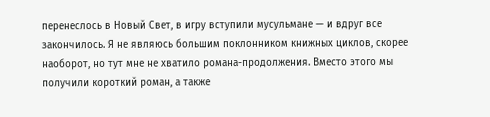перенеслось в Новый Свет, в игру вступили мусульмане — и вдруг все закончилось. Я не являюсь большим поклонником книжных циклов, скорее наоборот, но тут мне не хватило романа-продолжения. Вместо этого мы получили короткий роман, а также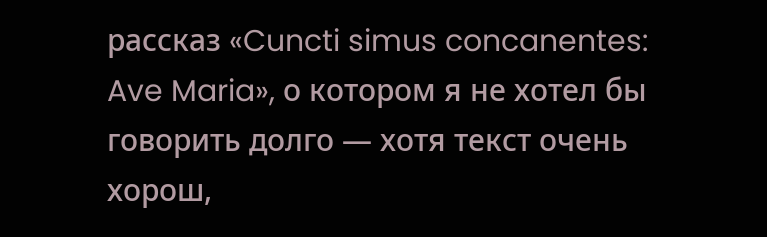рассказ «Cuncti simus concanentes: Ave Maria», о котором я не хотел бы говорить долго — хотя текст очень хорош,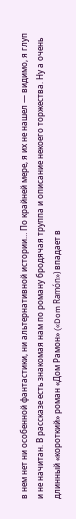в нем нет ни особенной фантастики, ни альтернативной истории… По крайней мере, я их не нашел — видимо, я глуп и не начитан. В рассказе есть знакомая нам по роману бродячая труппа и описание некоего торжества. Ну а очень длинный «короткий» роман «Дом Рамон» («Dom Ramón») впадает в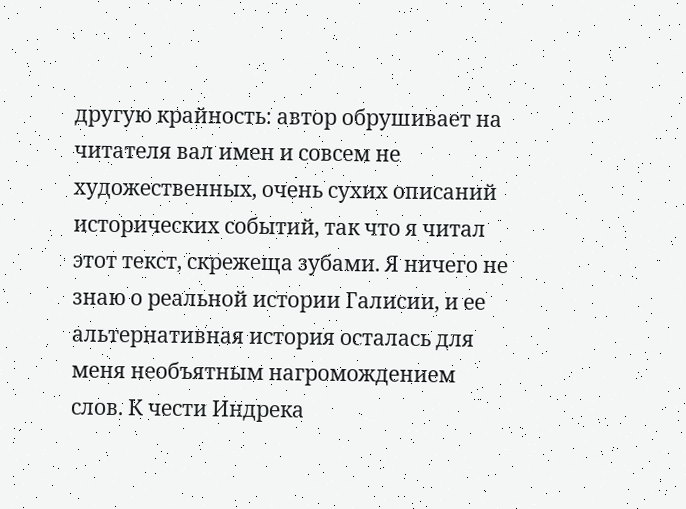другую крайность: автор обрушивает на читателя вал имен и совсем не художественных, очень сухих описаний исторических событий, так что я читал этот текст, скрежеща зубами. Я ничего не знаю о реальной истории Галисии, и ее альтернативная история осталась для меня необъятным нагромождением слов. К чести Индрека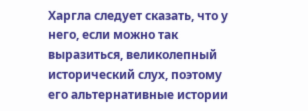Харгла следует сказать, что у него, если можно так выразиться, великолепный исторический слух, поэтому его альтернативные истории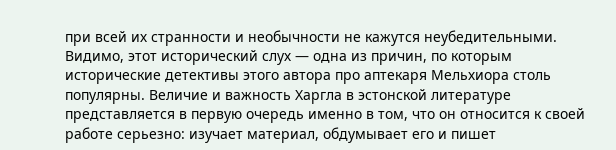при всей их странности и необычности не кажутся неубедительными. Видимо, этот исторический слух — одна из причин, по которым исторические детективы этого автора про аптекаря Мельхиора столь популярны. Величие и важность Харгла в эстонской литературе представляется в первую очередь именно в том, что он относится к своей работе серьезно: изучает материал, обдумывает его и пишет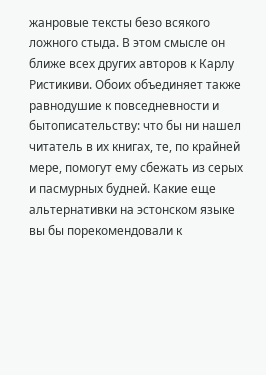жанровые тексты безо всякого ложного стыда. В этом смысле он ближе всех других авторов к Карлу Ристикиви. Обоих объединяет также равнодушие к повседневности и бытописательству: что бы ни нашел читатель в их книгах, те, по крайней мере, помогут ему сбежать из серых и пасмурных будней. Какие еще альтернативки на эстонском языке вы бы порекомендовали к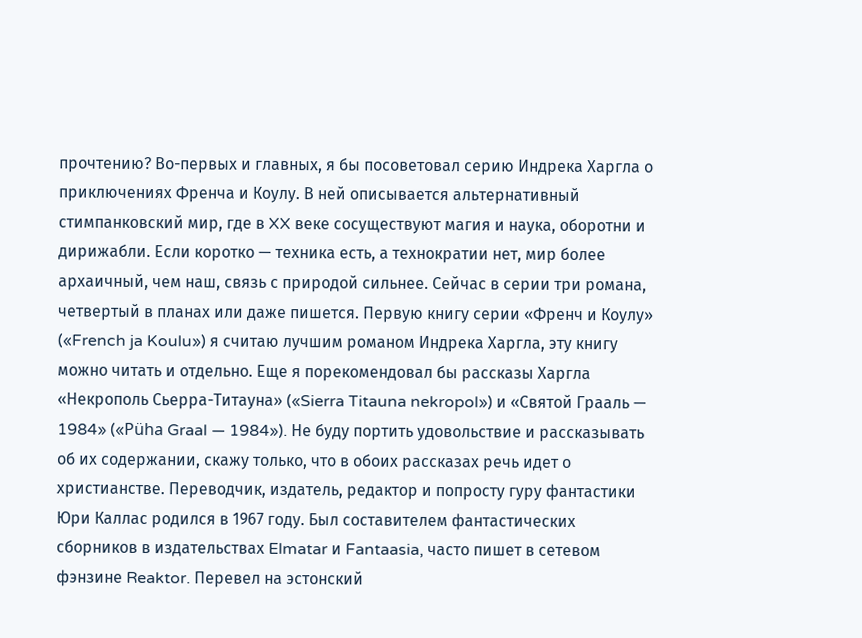прочтению? Во-первых и главных, я бы посоветовал серию Индрека Харгла о приключениях Френча и Коулу. В ней описывается альтернативный стимпанковский мир, где в XX веке сосуществуют магия и наука, оборотни и дирижабли. Если коротко — техника есть, а технократии нет, мир более архаичный, чем наш, связь с природой сильнее. Сейчас в серии три романа, четвертый в планах или даже пишется. Первую книгу серии «Френч и Коулу» («French ja Koulu») я считаю лучшим романом Индрека Харгла, эту книгу можно читать и отдельно. Еще я порекомендовал бы рассказы Харгла «Некрополь Сьерра-Титауна» («Sierra Titauna nekropol») и «Святой Грааль — 1984» («Püha Graal — 1984»). Не буду портить удовольствие и рассказывать об их содержании, скажу только, что в обоих рассказах речь идет о христианстве. Переводчик, издатель, редактор и попросту гуру фантастики Юри Каллас родился в 1967 году. Был составителем фантастических сборников в издательствах Elmatar и Fantaasia, часто пишет в сетевом фэнзине Reaktor. Перевел на эстонский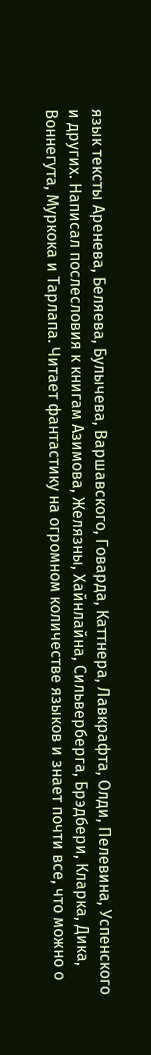язык тексты Аренева, Беляева, Булычева, Варшавского, Говарда, Каттнера, Лавкрафта, Олди, Пелевина, Успенского и других. Написал послесловия к книгам Азимова, Желязны, Хайнлайна, Сильверберга, Брэдбери, Кларка, Дика, Воннегута, Муркока и Тарлапа. Читает фантастику на огромном количестве языков и знает почти все, что можно о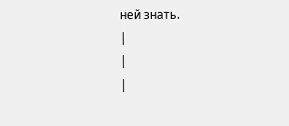ней знать.
|
|
|